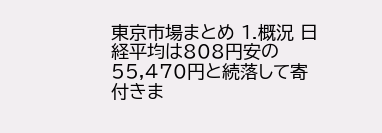東京市場まとめ 1.概況 日経平均は808円安の55,470円と続落して寄付きま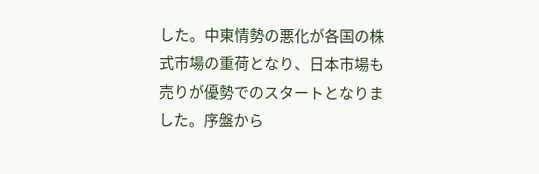した。中東情勢の悪化が各国の株式市場の重荷となり、日本市場も売りが優勢でのスタートとなりました。序盤から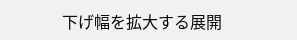下げ幅を拡大する展開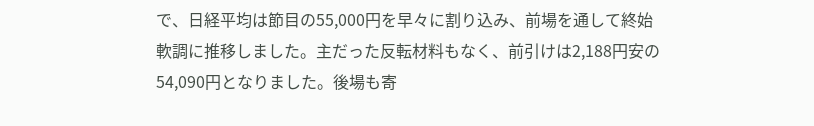で、日経平均は節目の55,000円を早々に割り込み、前場を通して終始軟調に推移しました。主だった反転材料もなく、前引けは2,188円安の54,090円となりました。後場も寄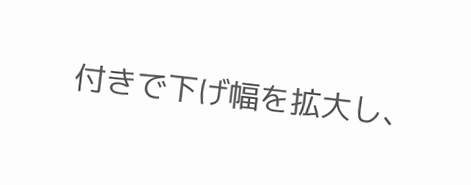付きで下げ幅を拡大し、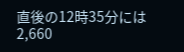直後の12時35分には2,660